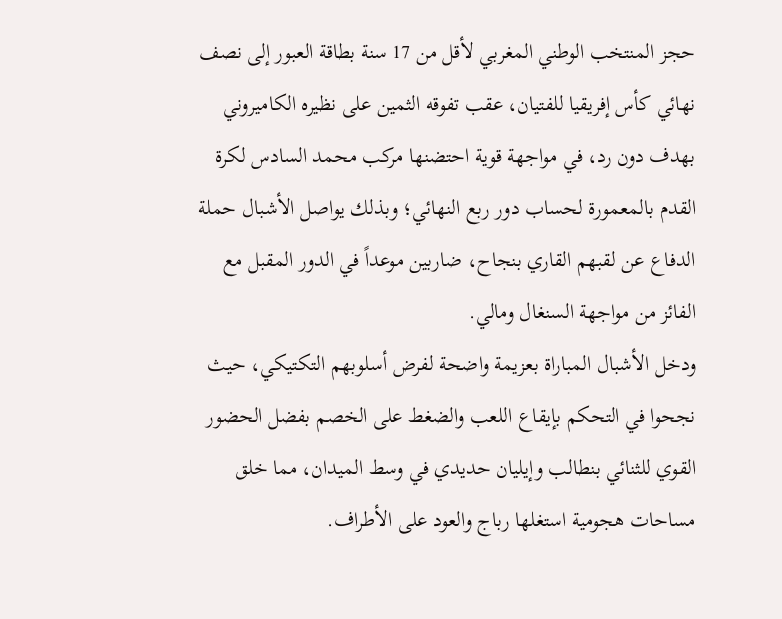حجز المنتخب الوطني المغربي لأقل من 17 سنة بطاقة العبور إلى نصف نهائي كأس إفريقيا للفتيان، عقب تفوقه الثمين على نظيره الكاميروني بهدف دون رد، في مواجهة قوية احتضنها مركب محمد السادس لكرة القدم بالمعمورة لحساب دور ربع النهائي؛ وبذلك يواصل الأشبال حملة الدفاع عن لقبهم القاري بنجاح، ضاربين موعداً في الدور المقبل مع الفائز من مواجهة السنغال ومالي.
ودخل الأشبال المباراة بعزيمة واضحة لفرض أسلوبهم التكتيكي، حيث نجحوا في التحكم بإيقاع اللعب والضغط على الخصم بفضل الحضور القوي للثنائي بنطالب وإيليان حديدي في وسط الميدان، مما خلق مساحات هجومية استغلها رباج والعود على الأطراف.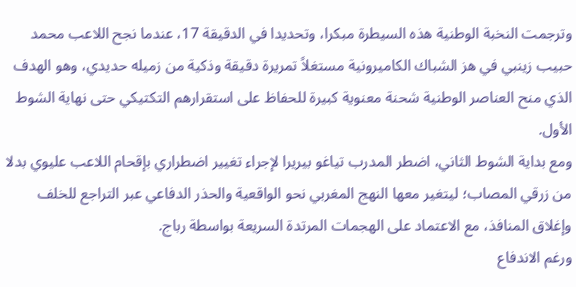وترجمت النخبة الوطنية هذه السيطرة مبكرا، وتحديدا في الدقيقة 17، عندما نجح اللاعب محمد حبيب زينبي في هز الشباك الكاميرونية مستغلاً تمريرة دقيقة وذكية من زميله حديدي، وهو الهدف الذي منح العناصر الوطنية شحنة معنوية كبيرة للحفاظ على استقرارهم التكتيكي حتى نهاية الشوط الأول.
ومع بداية الشوط الثاني، اضطر المدرب تياغو بيريرا لإجراء تغيير اضطراري بإقحام اللاعب عليوي بدلا من زرقي المصاب؛ ليتغير معها النهج المغربي نحو الواقعية والحذر الدفاعي عبر التراجع للخلف وإغلاق المنافذ، مع الاعتماد على الهجمات المرتدة السريعة بواسطة رباج.
ورغم الاندفاع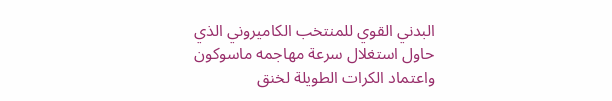البدني القوي للمنتخب الكاميروني الذي حاول استغلال سرعة مهاجمه ماسوكون واعتماد الكرات الطويلة لخنق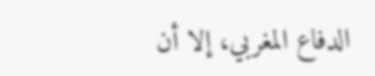الدفاع المغربي، إلا أن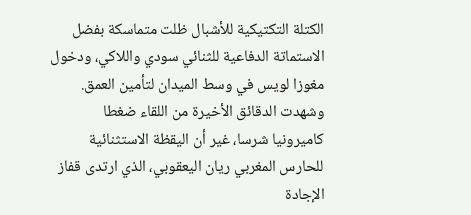الكتلة التكتيكية للأشبال ظلت متماسكة بفضل الاستماتة الدفاعية للثنائي سودي واللاكي، ودخول مغوزا لويس في وسط الميدان لتأمين العمق.
وشهدت الدقائق الأخيرة من اللقاء ضغطا كاميرونيا شرسا، غير أن اليقظة الاستثنائية للحارس المغربي ريان اليعقوبي، الذي ارتدى قفاز الإجادة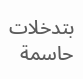بتدخلات حاسمة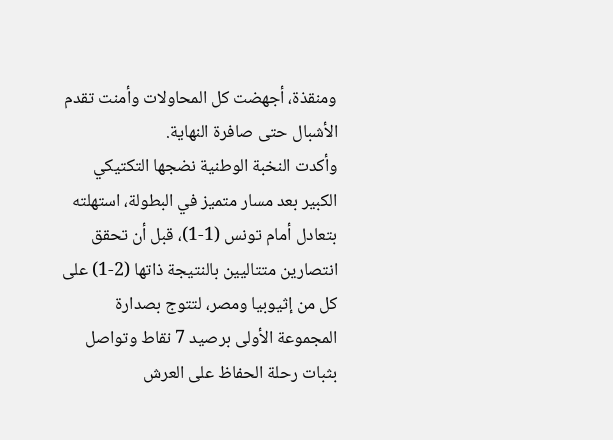ومنقذة، أجهضت كل المحاولات وأمنت تقدم الأشبال حتى صافرة النهاية.
وأكدت النخبة الوطنية نضجها التكتيكي الكبير بعد مسار متميز في البطولة، استهلته بتعادل أمام تونس (1-1)، قبل أن تحقق انتصارين متتاليين بالنتيجة ذاتها (2-1) على كل من إثيوبيا ومصر، لتتوج بصدارة المجموعة الأولى برصيد 7 نقاط وتواصل بثبات رحلة الحفاظ على العرش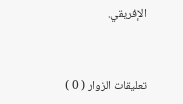الإفريقي.


تعليقات الزوار ( 0 )